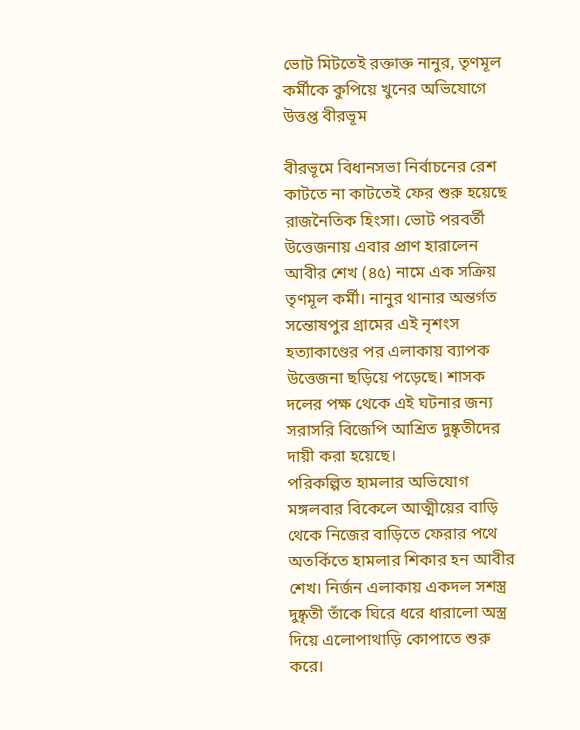ভোট মিটতেই রক্তাক্ত নানুর, তৃণমূল কর্মীকে কুপিয়ে খুনের অভিযোগে উত্তপ্ত বীরভূম

বীরভূমে বিধানসভা নির্বাচনের রেশ কাটতে না কাটতেই ফের শুরু হয়েছে রাজনৈতিক হিংসা। ভোট পরবর্তী উত্তেজনায় এবার প্রাণ হারালেন আবীর শেখ (৪৫) নামে এক সক্রিয় তৃণমূল কর্মী। নানুর থানার অন্তর্গত সন্তোষপুর গ্রামের এই নৃশংস হত্যাকাণ্ডের পর এলাকায় ব্যাপক উত্তেজনা ছড়িয়ে পড়েছে। শাসক দলের পক্ষ থেকে এই ঘটনার জন্য সরাসরি বিজেপি আশ্রিত দুষ্কৃতীদের দায়ী করা হয়েছে।
পরিকল্পিত হামলার অভিযোগ
মঙ্গলবার বিকেলে আত্মীয়ের বাড়ি থেকে নিজের বাড়িতে ফেরার পথে অতর্কিতে হামলার শিকার হন আবীর শেখ। নির্জন এলাকায় একদল সশস্ত্র দুষ্কৃতী তাঁকে ঘিরে ধরে ধারালো অস্ত্র দিয়ে এলোপাথাড়ি কোপাতে শুরু করে।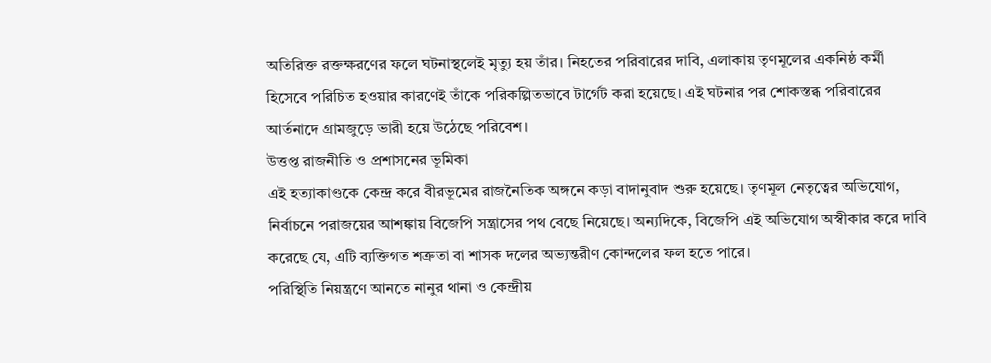অতিরিক্ত রক্তক্ষরণের ফলে ঘটনাস্থলেই মৃত্যু হয় তাঁর। নিহতের পরিবারের দাবি, এলাকায় তৃণমূলের একনিষ্ঠ কর্মী হিসেবে পরিচিত হওয়ার কারণেই তাঁকে পরিকল্পিতভাবে টার্গেট করা হয়েছে। এই ঘটনার পর শোকস্তব্ধ পরিবারের আর্তনাদে গ্রামজুড়ে ভারী হয়ে উঠেছে পরিবেশ।
উত্তপ্ত রাজনীতি ও প্রশাসনের ভূমিকা
এই হত্যাকাণ্ডকে কেন্দ্র করে বীরভূমের রাজনৈতিক অঙ্গনে কড়া বাদানুবাদ শুরু হয়েছে। তৃণমূল নেতৃত্বের অভিযোগ, নির্বাচনে পরাজয়ের আশঙ্কায় বিজেপি সন্ত্রাসের পথ বেছে নিয়েছে। অন্যদিকে, বিজেপি এই অভিযোগ অস্বীকার করে দাবি করেছে যে, এটি ব্যক্তিগত শত্রুতা বা শাসক দলের অভ্যন্তরীণ কোন্দলের ফল হতে পারে।
পরিস্থিতি নিয়ন্ত্রণে আনতে নানুর থানা ও কেন্দ্রীয়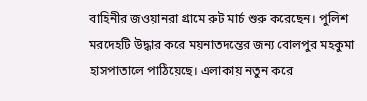বাহিনীর জওয়ানরা গ্রামে রুট মার্চ শুরু করেছেন। পুলিশ মরদেহটি উদ্ধার করে ময়নাতদন্তের জন্য বোলপুর মহকুমা হাসপাতালে পাঠিয়েছে। এলাকায় নতুন করে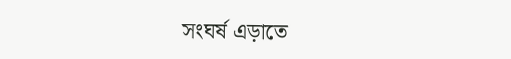সংঘর্ষ এড়াতে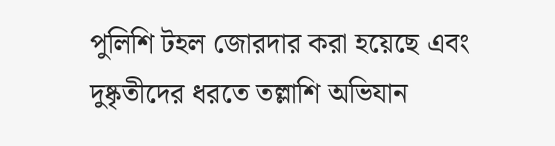পুলিশি টহল জোরদার করা হয়েছে এবং দুষ্কৃতীদের ধরতে তল্লাশি অভিযান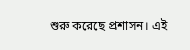শুরু করেছে প্রশাসন। এই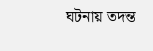ঘটনায় তদন্ত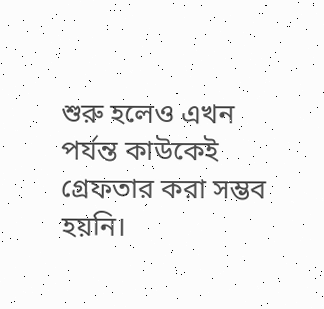শুরু হলেও এখন পর্যন্ত কাউকেই গ্রেফতার করা সম্ভব হয়নি।